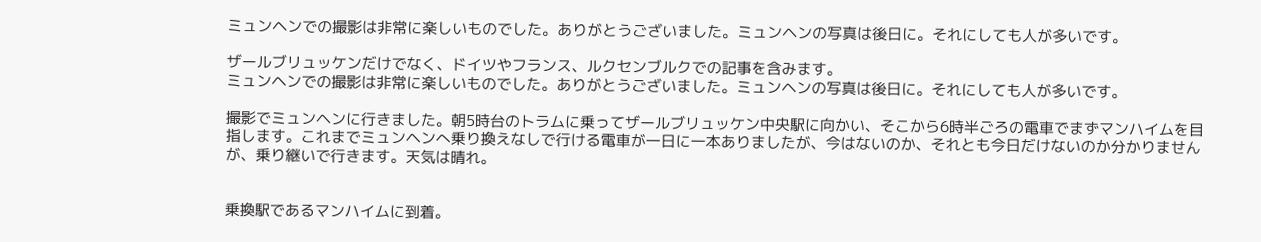ミュンヘンでの撮影は非常に楽しいものでした。ありがとうございました。ミュンヘンの写真は後日に。それにしても人が多いです。

ザールブリュッケンだけでなく、ドイツやフランス、ルクセンブルクでの記事を含みます。
ミュンヘンでの撮影は非常に楽しいものでした。ありがとうございました。ミュンヘンの写真は後日に。それにしても人が多いです。

撮影でミュンヘンに行きました。朝5時台のトラムに乗ってザールブリュッケン中央駅に向かい、そこから6時半ごろの電車でまずマンハイムを目指します。これまでミュンヘンへ乗り換えなしで行ける電車が一日に一本ありましたが、今はないのか、それとも今日だけないのか分かりませんが、乗り継いで行きます。天気は晴れ。


乗換駅であるマンハイムに到着。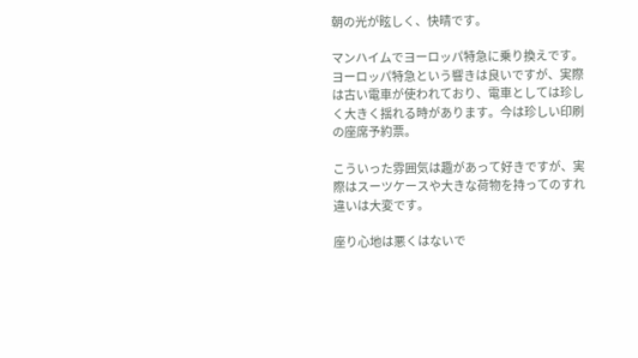朝の光が眩しく、快晴です。

マンハイムでヨーロッパ特急に乗り換えです。ヨーロッパ特急という響きは良いですが、実際は古い電車が使われており、電車としては珍しく大きく揺れる時があります。今は珍しい印刷の座席予約票。

こういった雰囲気は趣があって好きですが、実際はスーツケースや大きな荷物を持ってのすれ違いは大変です。

座り心地は悪くはないで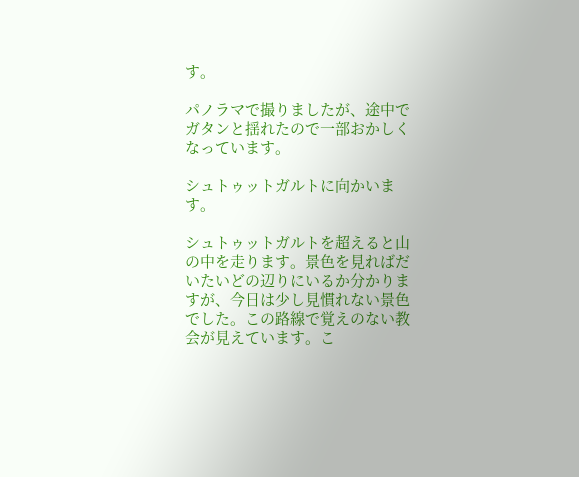す。

パノラマで撮りましたが、途中でガタンと揺れたので一部おかしくなっています。

シュトゥットガルトに向かいます。

シュトゥットガルトを超えると山の中を走ります。景色を見ればだいたいどの辺りにいるか分かりますが、今日は少し見慣れない景色でした。この路線で覚えのない教会が見えています。こ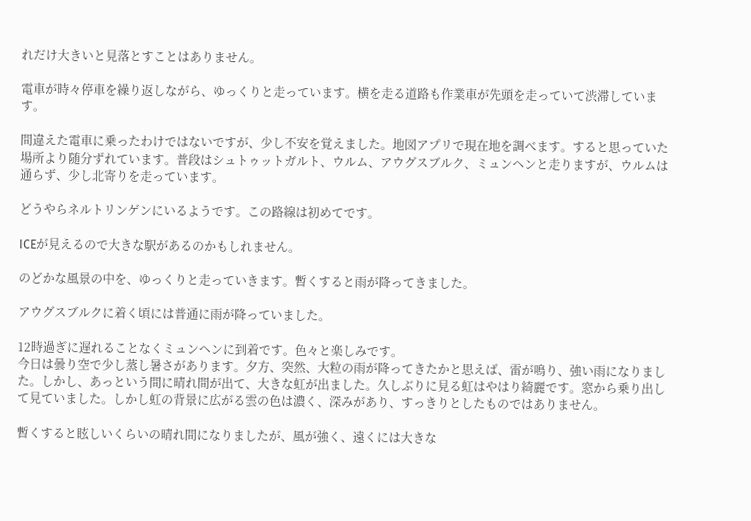れだけ大きいと見落とすことはありません。

電車が時々停車を繰り返しながら、ゆっくりと走っています。横を走る道路も作業車が先頭を走っていて渋滞しています。

間違えた電車に乗ったわけではないですが、少し不安を覚えました。地図アプリで現在地を調べます。すると思っていた場所より随分ずれています。普段はシュトゥットガルト、ウルム、アウグスブルク、ミュンヘンと走りますが、ウルムは通らず、少し北寄りを走っています。

どうやらネルトリンゲンにいるようです。この路線は初めてです。

ICEが見えるので大きな駅があるのかもしれません。

のどかな風景の中を、ゆっくりと走っていきます。暫くすると雨が降ってきました。

アウグスブルクに着く頃には普通に雨が降っていました。

12時過ぎに遅れることなくミュンヘンに到着です。色々と楽しみです。
今日は曇り空で少し蒸し暑さがあります。夕方、突然、大粒の雨が降ってきたかと思えば、雷が鳴り、強い雨になりました。しかし、あっという間に晴れ間が出て、大きな虹が出ました。久しぶりに見る虹はやはり綺麗です。窓から乗り出して見ていました。しかし虹の背景に広がる雲の色は濃く、深みがあり、すっきりとしたものではありません。

暫くすると眩しいくらいの晴れ間になりましたが、風が強く、遠くには大きな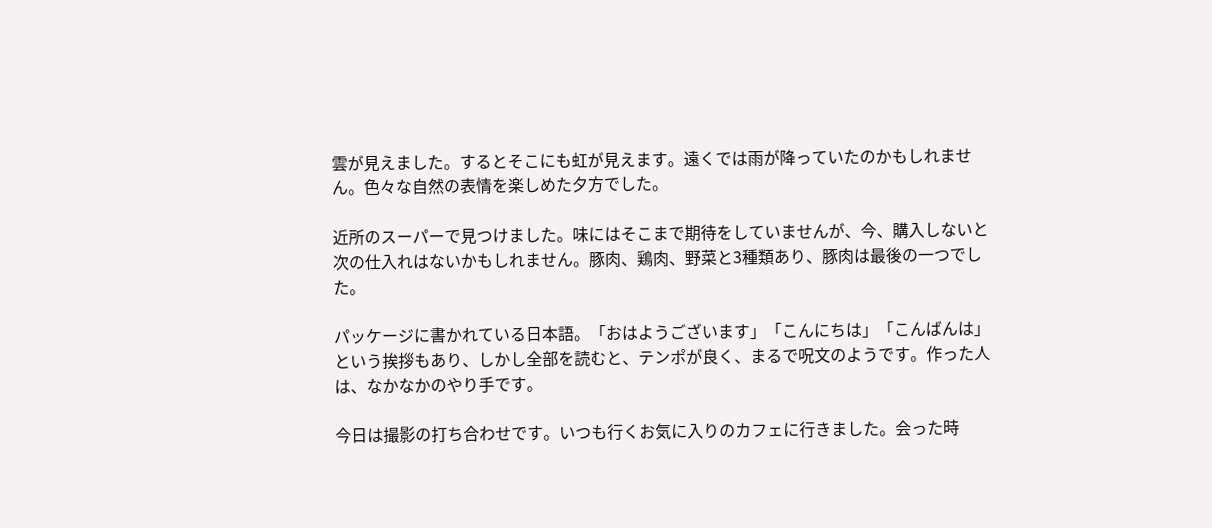雲が見えました。するとそこにも虹が見えます。遠くでは雨が降っていたのかもしれません。色々な自然の表情を楽しめた夕方でした。

近所のスーパーで見つけました。味にはそこまで期待をしていませんが、今、購入しないと次の仕入れはないかもしれません。豚肉、鶏肉、野菜と3種類あり、豚肉は最後の一つでした。

パッケージに書かれている日本語。「おはようございます」「こんにちは」「こんばんは」という挨拶もあり、しかし全部を読むと、テンポが良く、まるで呪文のようです。作った人は、なかなかのやり手です。

今日は撮影の打ち合わせです。いつも行くお気に入りのカフェに行きました。会った時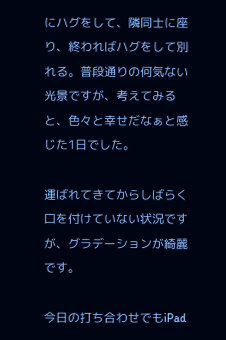にハグをして、隣同士に座り、終わればハグをして別れる。普段通りの何気ない光景ですが、考えてみると、色々と幸せだなぁと感じた1日でした。

運ばれてきてからしばらく口を付けていない状況ですが、グラデーションが綺麗です。

今日の打ち合わせでもiPad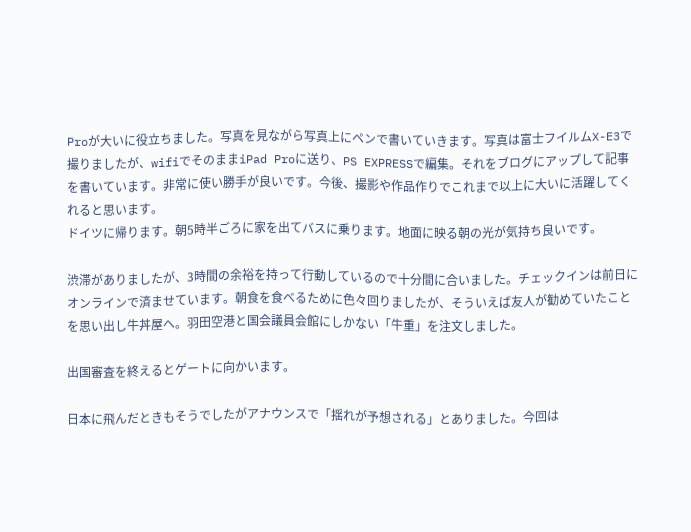Proが大いに役立ちました。写真を見ながら写真上にペンで書いていきます。写真は富士フイルムX-E3で撮りましたが、wifiでそのままiPad Proに送り、PS EXPRESSで編集。それをブログにアップして記事を書いています。非常に使い勝手が良いです。今後、撮影や作品作りでこれまで以上に大いに活躍してくれると思います。
ドイツに帰ります。朝5時半ごろに家を出てバスに乗ります。地面に映る朝の光が気持ち良いです。

渋滞がありましたが、3時間の余裕を持って行動しているので十分間に合いました。チェックインは前日にオンラインで済ませています。朝食を食べるために色々回りましたが、そういえば友人が勧めていたことを思い出し牛丼屋へ。羽田空港と国会議員会館にしかない「牛重」を注文しました。

出国審査を終えるとゲートに向かいます。

日本に飛んだときもそうでしたがアナウンスで「揺れが予想される」とありました。今回は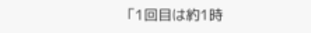「1回目は約1時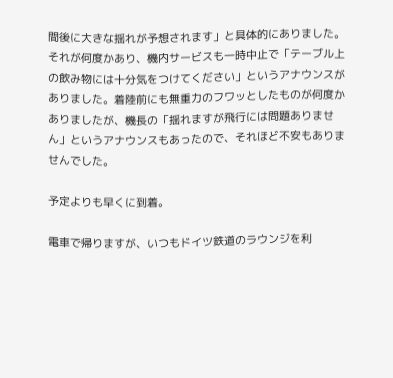間後に大きな揺れが予想されます」と具体的にありました。それが何度かあり、機内サービスも一時中止で「テーブル上の飲み物には十分気をつけてください」というアナウンスがありました。着陸前にも無重力のフワッとしたものが何度かありましたが、機長の「揺れますが飛行には問題ありません」というアナウンスもあったので、それほど不安もありませんでした。

予定よりも早くに到着。

電車で帰りますが、いつもドイツ鉄道のラウンジを利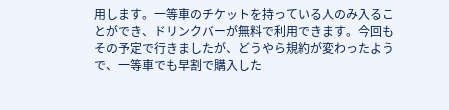用します。一等車のチケットを持っている人のみ入ることができ、ドリンクバーが無料で利用できます。今回もその予定で行きましたが、どうやら規約が変わったようで、一等車でも早割で購入した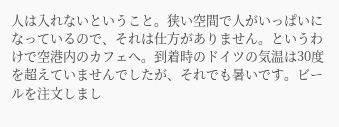人は入れないということ。狭い空間で人がいっぱいになっているので、それは仕方がありません。というわけで空港内のカフェへ。到着時のドイツの気温は30度を超えていませんでしたが、それでも暑いです。ビールを注文しまし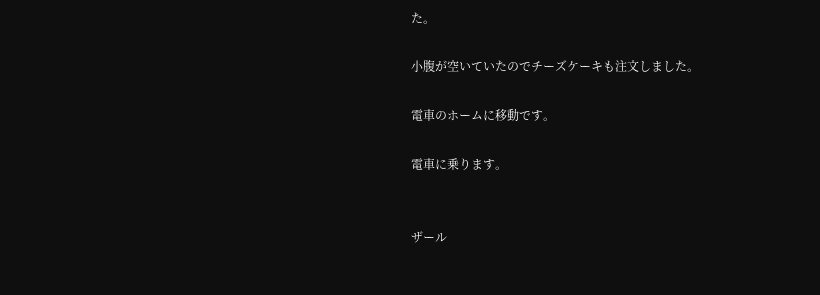た。

小腹が空いていたのでチーズケーキも注文しました。

電車のホームに移動です。

電車に乗ります。


ザール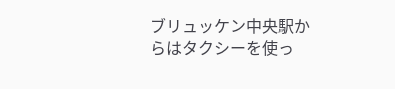ブリュッケン中央駅からはタクシーを使っ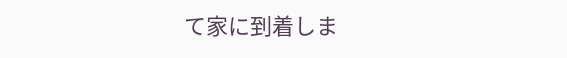て家に到着しま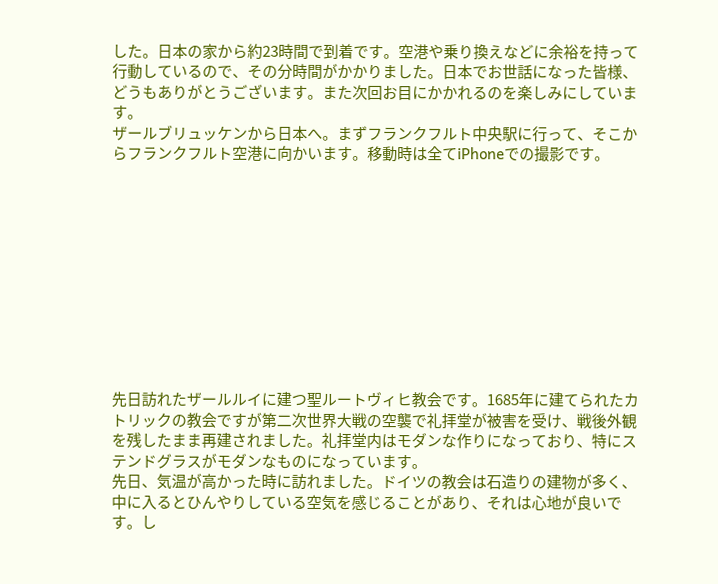した。日本の家から約23時間で到着です。空港や乗り換えなどに余裕を持って行動しているので、その分時間がかかりました。日本でお世話になった皆様、どうもありがとうございます。また次回お目にかかれるのを楽しみにしています。
ザールブリュッケンから日本へ。まずフランクフルト中央駅に行って、そこからフランクフルト空港に向かいます。移動時は全てiPhoneでの撮影です。











先日訪れたザールルイに建つ聖ルートヴィヒ教会です。1685年に建てられたカトリックの教会ですが第二次世界大戦の空襲で礼拝堂が被害を受け、戦後外観を残したまま再建されました。礼拝堂内はモダンな作りになっており、特にステンドグラスがモダンなものになっています。
先日、気温が高かった時に訪れました。ドイツの教会は石造りの建物が多く、中に入るとひんやりしている空気を感じることがあり、それは心地が良いです。し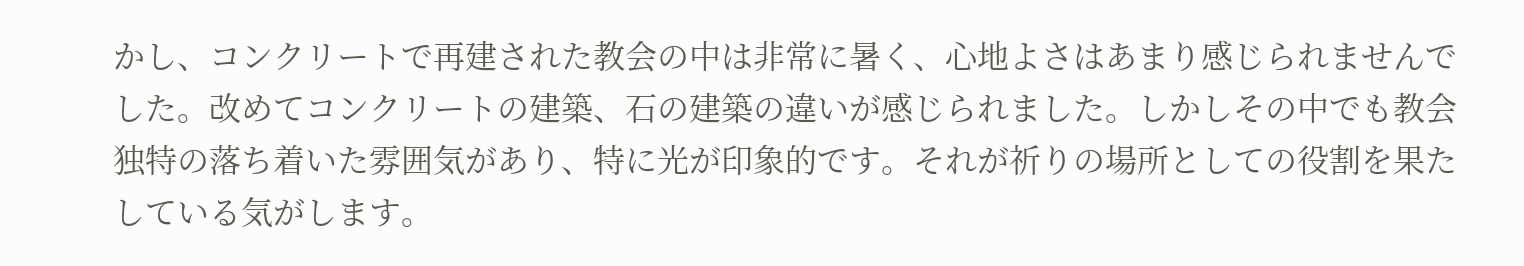かし、コンクリートで再建された教会の中は非常に暑く、心地よさはあまり感じられませんでした。改めてコンクリートの建築、石の建築の違いが感じられました。しかしその中でも教会独特の落ち着いた雰囲気があり、特に光が印象的です。それが祈りの場所としての役割を果たしている気がします。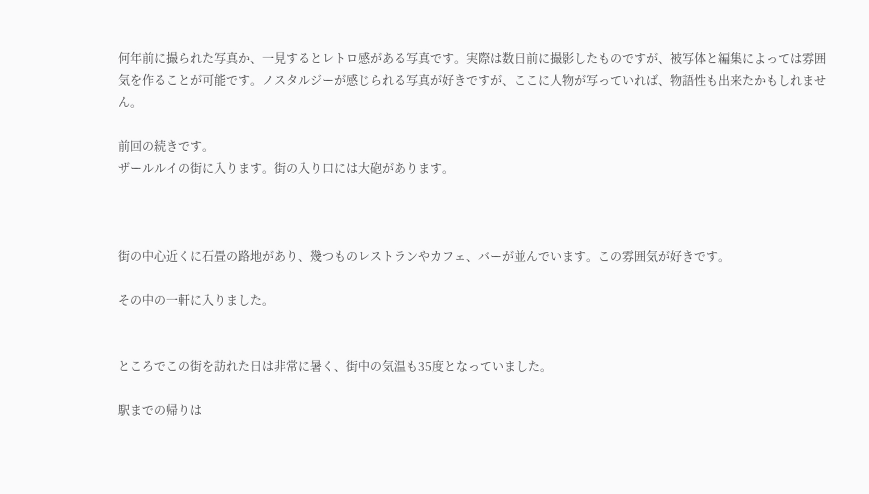何年前に撮られた写真か、一見するとレトロ感がある写真です。実際は数日前に撮影したものですが、被写体と編集によっては雰囲気を作ることが可能です。ノスタルジーが感じられる写真が好きですが、ここに人物が写っていれば、物語性も出来たかもしれません。

前回の続きです。
ザールルイの街に入ります。街の入り口には大砲があります。



街の中心近くに石畳の路地があり、幾つものレストランやカフェ、バーが並んでいます。この雰囲気が好きです。

その中の一軒に入りました。


ところでこの街を訪れた日は非常に暑く、街中の気温も35度となっていました。

駅までの帰りは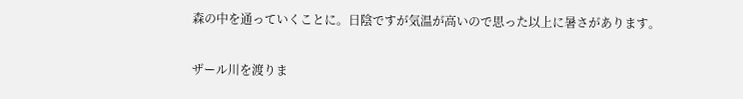森の中を通っていくことに。日陰ですが気温が高いので思った以上に暑さがあります。

ザール川を渡りま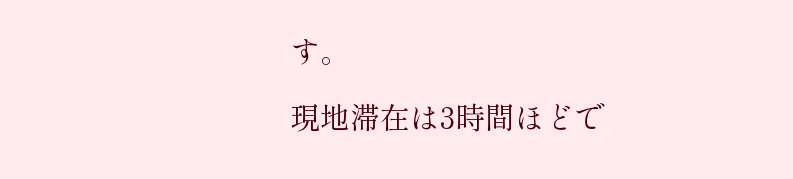す。

現地滞在は3時間ほどで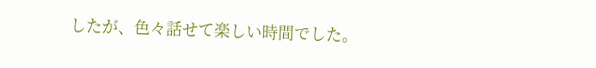したが、色々話せて楽しい時間でした。